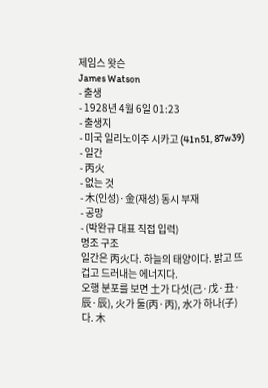제임스 왓슨
James Watson
- 출생
- 1928년 4월 6일 01:23
- 출생지
- 미국 일리노이주 시카고 (41n51, 87w39)
- 일간
- 丙火
- 없는 것
- 木(인성)·金(재성) 동시 부재
- 공망
- (박완규 대표 직접 입력)
명조 구조
일간은 丙火다. 하늘의 태양이다. 밝고 뜨겁고 드러내는 에너지다.
오행 분포를 보면 土가 다섯(己·戊·丑·辰·辰), 火가 둘(丙·丙), 水가 하나(子)다. 木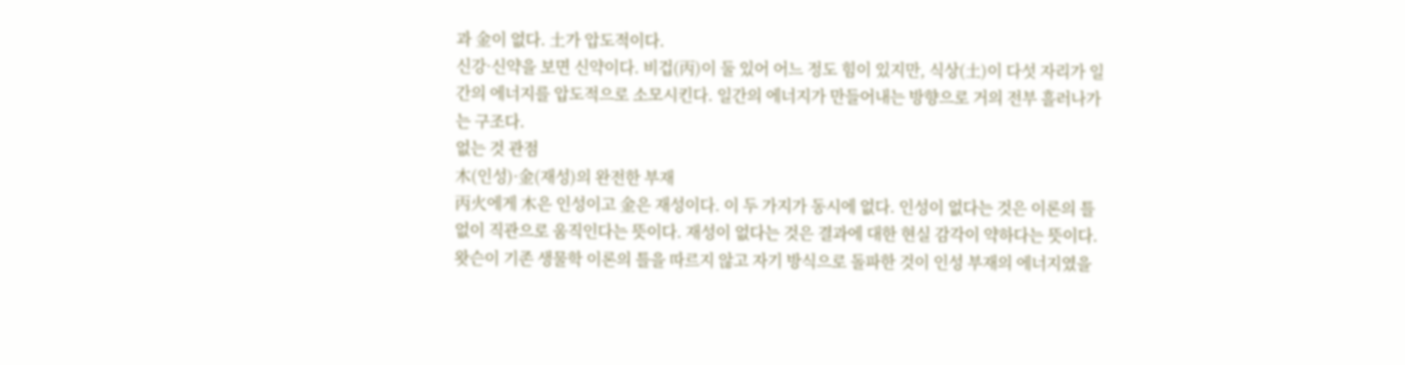과 金이 없다. 土가 압도적이다.
신강·신약을 보면 신약이다. 비겁(丙)이 둘 있어 어느 정도 힘이 있지만, 식상(土)이 다섯 자리가 일간의 에너지를 압도적으로 소모시킨다. 일간의 에너지가 만들어내는 방향으로 거의 전부 흘러나가는 구조다.
없는 것 관점
木(인성)·金(재성)의 완전한 부재
丙火에게 木은 인성이고 金은 재성이다. 이 두 가지가 동시에 없다. 인성이 없다는 것은 이론의 틀 없이 직관으로 움직인다는 뜻이다. 재성이 없다는 것은 결과에 대한 현실 감각이 약하다는 뜻이다. 왓슨이 기존 생물학 이론의 틀을 따르지 않고 자기 방식으로 돌파한 것이 인성 부재의 에너지였을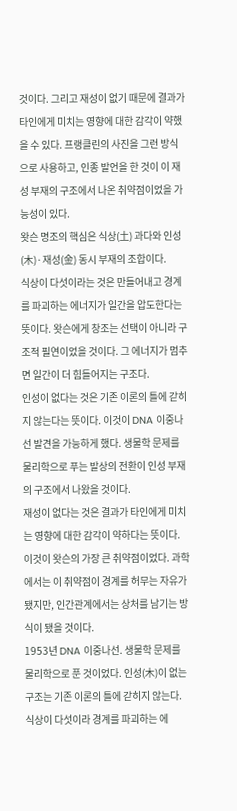것이다. 그리고 재성이 없기 때문에 결과가 타인에게 미치는 영향에 대한 감각이 약했을 수 있다. 프랭클린의 사진을 그런 방식으로 사용하고, 인종 발언을 한 것이 이 재성 부재의 구조에서 나온 취약점이었을 가능성이 있다.
왓슨 명조의 핵심은 식상(土) 과다와 인성(木)·재성(金) 동시 부재의 조합이다.
식상이 다섯이라는 것은 만들어내고 경계를 파괴하는 에너지가 일간을 압도한다는 뜻이다. 왓슨에게 창조는 선택이 아니라 구조적 필연이었을 것이다. 그 에너지가 멈추면 일간이 더 힘들어지는 구조다.
인성이 없다는 것은 기존 이론의 틀에 갇히지 않는다는 뜻이다. 이것이 DNA 이중나선 발견을 가능하게 했다. 생물학 문제를 물리학으로 푸는 발상의 전환이 인성 부재의 구조에서 나왔을 것이다.
재성이 없다는 것은 결과가 타인에게 미치는 영향에 대한 감각이 약하다는 뜻이다. 이것이 왓슨의 가장 큰 취약점이었다. 과학에서는 이 취약점이 경계를 허무는 자유가 됐지만, 인간관계에서는 상처를 남기는 방식이 됐을 것이다.
1953년 DNA 이중나선. 생물학 문제를 물리학으로 푼 것이었다. 인성(木)이 없는 구조는 기존 이론의 틀에 갇히지 않는다. 식상이 다섯이라 경계를 파괴하는 에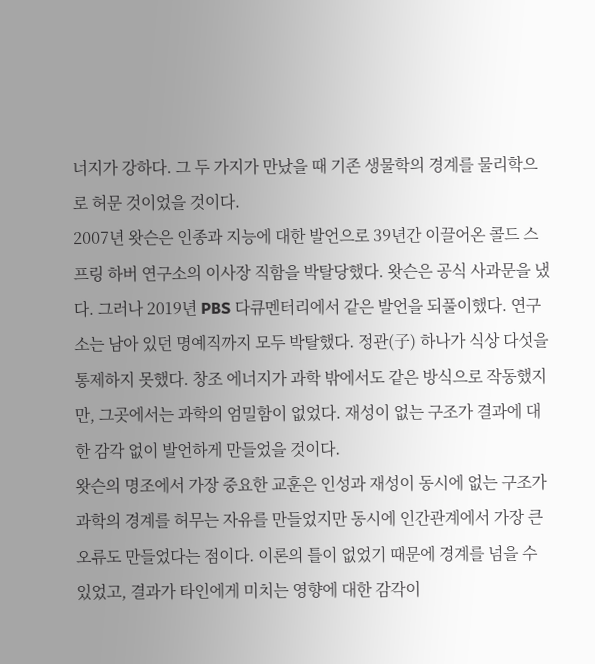너지가 강하다. 그 두 가지가 만났을 때 기존 생물학의 경계를 물리학으로 허문 것이었을 것이다.
2007년 왓슨은 인종과 지능에 대한 발언으로 39년간 이끌어온 콜드 스프링 하버 연구소의 이사장 직함을 박탈당했다. 왓슨은 공식 사과문을 냈다. 그러나 2019년 PBS 다큐멘터리에서 같은 발언을 되풀이했다. 연구소는 남아 있던 명예직까지 모두 박탈했다. 정관(子) 하나가 식상 다섯을 통제하지 못했다. 창조 에너지가 과학 밖에서도 같은 방식으로 작동했지만, 그곳에서는 과학의 엄밀함이 없었다. 재성이 없는 구조가 결과에 대한 감각 없이 발언하게 만들었을 것이다.
왓슨의 명조에서 가장 중요한 교훈은 인성과 재성이 동시에 없는 구조가 과학의 경계를 허무는 자유를 만들었지만 동시에 인간관계에서 가장 큰 오류도 만들었다는 점이다. 이론의 틀이 없었기 때문에 경계를 넘을 수 있었고, 결과가 타인에게 미치는 영향에 대한 감각이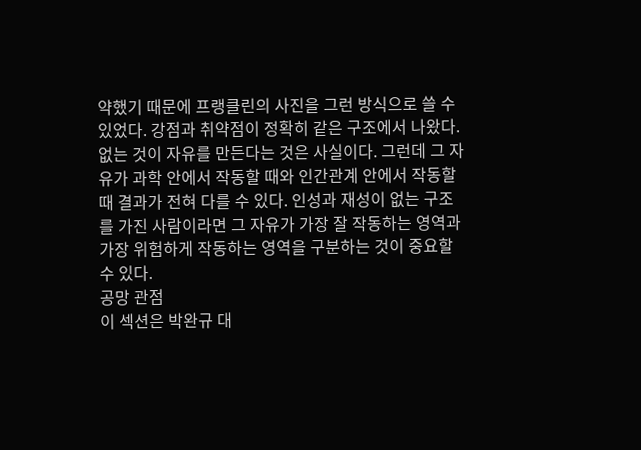약했기 때문에 프랭클린의 사진을 그런 방식으로 쓸 수 있었다. 강점과 취약점이 정확히 같은 구조에서 나왔다.
없는 것이 자유를 만든다는 것은 사실이다. 그런데 그 자유가 과학 안에서 작동할 때와 인간관계 안에서 작동할 때 결과가 전혀 다를 수 있다. 인성과 재성이 없는 구조를 가진 사람이라면 그 자유가 가장 잘 작동하는 영역과 가장 위험하게 작동하는 영역을 구분하는 것이 중요할 수 있다.
공망 관점
이 섹션은 박완규 대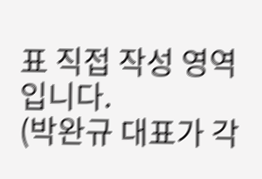표 직접 작성 영역입니다.
(박완규 대표가 각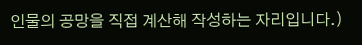인물의 공망을 직접 계산해 작성하는 자리입니다.)